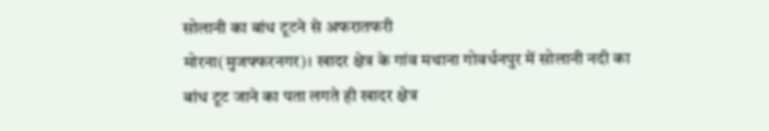सोलानी का बांध टूटने से अफरातफरी
मोरना(मुजफ्फरनगर)। खादर क्षेत्र के गांव मथाना गोवर्धनपुर में सोलानी नदी का बांध टूट जाने का पता लगते ही खादर क्षेत्र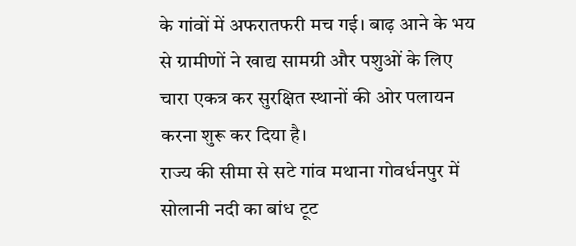के गांवों में अफरातफरी मच गई। बाढ़ आने के भय से ग्रामीणों ने खाद्य सामग्री और पशुओं के लिए चारा एकत्र कर सुरक्षित स्थानों की ओर पलायन करना शुरू कर दिया है।
राज्य की सीमा से सटे गांव मथाना गोवर्धनपुर में सोलानी नदी का बांध टूट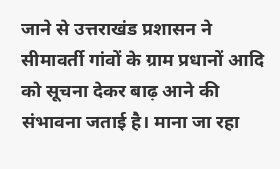जाने से उत्तराखंड प्रशासन ने सीमावर्ती गांवों के ग्राम प्रधानों आदि को सूचना देकर बाढ़ आने की संभावना जताई है। माना जा रहा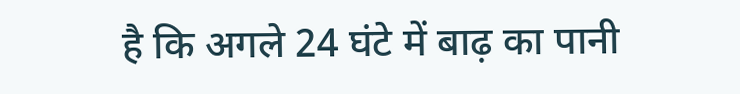है कि अगले 24 घंटे में बाढ़ का पानी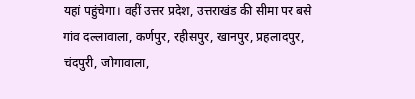यहां पहुंचेगा। वहीं उत्तर प्रदेश, उत्तराखंड की सीमा पर बसे गांव दल्लावाला, कर्णपुर, रहीसपुर, खानपुर, प्रहलादपुर, चंदपुरी, जोगावाला,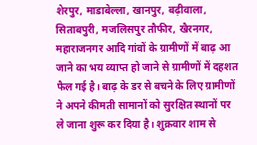शेरपुर, माडाबेल्ला, खानपुर, बढ़ीवाला, सिताबपुरी, मजलिसपुर तौफीर, खैरनगर, महाराजनगर आदि गांवों के ग्रामीणों में बाढ़ आ जाने का भय व्याप्त हो जाने से ग्रामीणों में दहशत फैल गई है। बाढ़ के डर से बचने के लिए ग्रामीणों ने अपने कीमती सामानों को सुरक्षित स्थानों पर ले जाना शुरू कर दिया है। शुक्रवार शाम से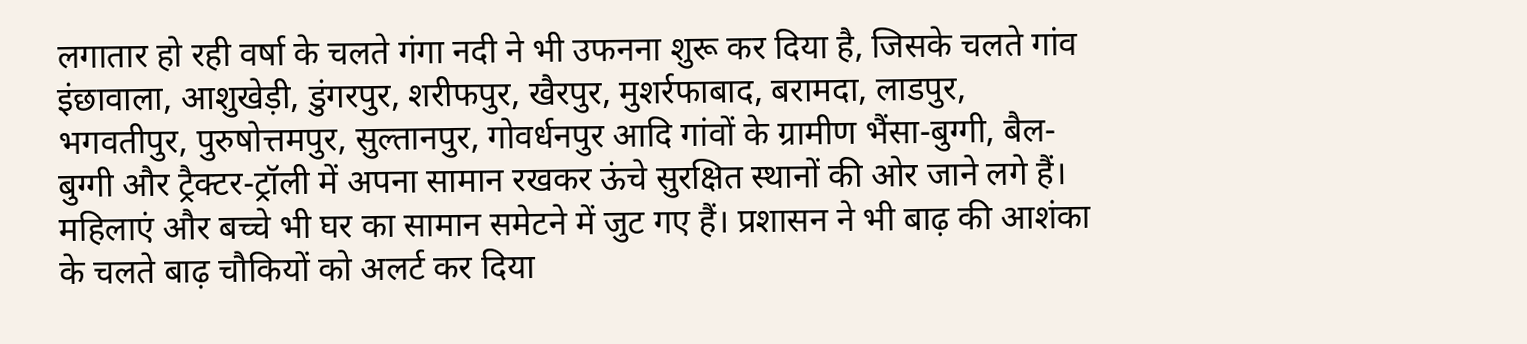लगातार हो रही वर्षा के चलते गंगा नदी ने भी उफनना शुरू कर दिया है, जिसके चलते गांव इंछावाला, आशुखेड़ी, डुंगरपुर, शरीफपुर, खैरपुर, मुशर्रफाबाद, बरामदा, लाडपुर, भगवतीपुर, पुरुषोत्तमपुर, सुल्तानपुर, गोवर्धनपुर आदि गांवों के ग्रामीण भैंसा-बुग्गी, बैल-बुग्गी और ट्रैक्टर-ट्रॉली में अपना सामान रखकर ऊंचे सुरक्षित स्थानों की ओर जाने लगे हैं। महिलाएं और बच्चे भी घर का सामान समेटने में जुट गए हैं। प्रशासन ने भी बाढ़ की आशंका के चलते बाढ़ चौकियों को अलर्ट कर दिया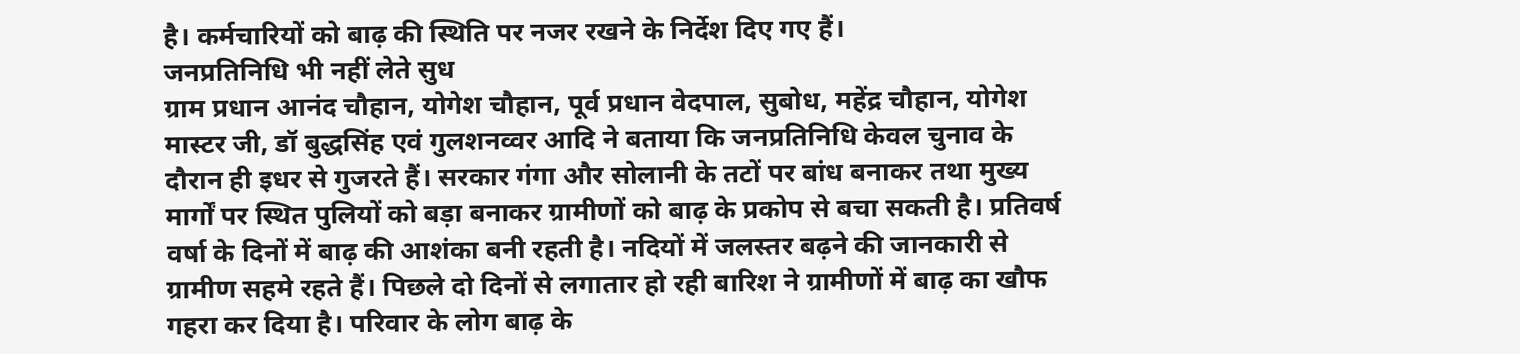है। कर्मचारियों को बाढ़ की स्थिति पर नजर रखने के निर्देश दिए गए हैं।
जनप्रतिनिधि भी नहीं लेते सुध
ग्राम प्रधान आनंद चौहान, योगेश चौहान, पूर्व प्रधान वेदपाल, सुबोध, महेंद्र चौहान, योगेश मास्टर जी, डॉ बुद्धसिंह एवं गुलशनव्वर आदि ने बताया कि जनप्रतिनिधि केवल चुनाव के दौरान ही इधर से गुजरते हैं। सरकार गंगा और सोलानी के तटों पर बांध बनाकर तथा मुख्य मार्गों पर स्थित पुलियों को बड़ा बनाकर ग्रामीणों को बाढ़ के प्रकोप से बचा सकती है। प्रतिवर्ष वर्षा के दिनों में बाढ़ की आशंका बनी रहती है। नदियों में जलस्तर बढ़ने की जानकारी से ग्रामीण सहमे रहते हैं। पिछले दो दिनों से लगातार हो रही बारिश ने ग्रामीणों में बाढ़ का खौफ गहरा कर दिया है। परिवार के लोग बाढ़ के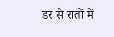डर से रातों में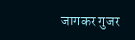जागकर गुजर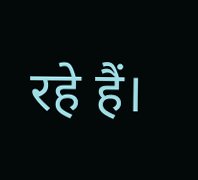रहे हैं।